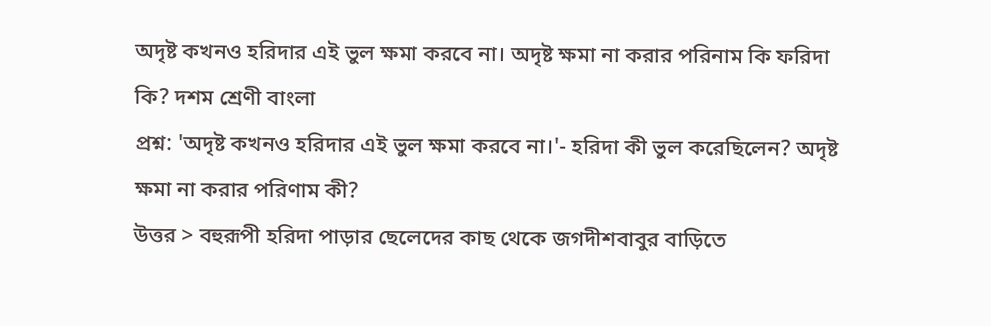অদৃষ্ট কখনও হরিদার এই ভুল ক্ষমা করবে না। অদৃষ্ট ক্ষমা না করার পরিনাম কি ফরিদা কি? দশম শ্রেণী বাংলা
প্রশ্ন: 'অদৃষ্ট কখনও হরিদার এই ভুল ক্ষমা করবে না।'- হরিদা কী ভুল করেছিলেন? অদৃষ্ট ক্ষমা না করার পরিণাম কী?
উত্তর > বহুরূপী হরিদা পাড়ার ছেলেদের কাছ থেকে জগদীশবাবুর বাড়িতে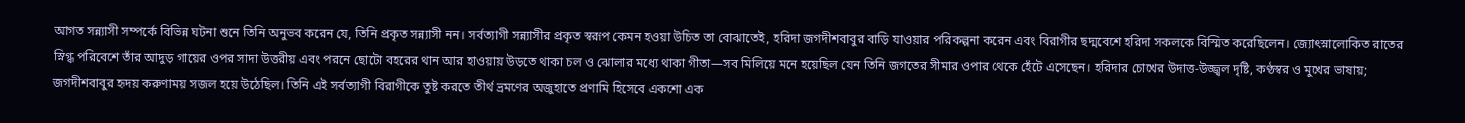আগত সন্ন্যাসী সম্পর্কে বিভিন্ন ঘটনা শুনে তিনি অনুভব করেন যে, তিনি প্রকৃত সন্ন্যাসী নন। সর্বত্যাগী সন্ন্যাসীর প্রকৃত স্বরূপ কেমন হওয়া উচিত তা বোঝাতেই, হরিদা জগদীশবাবুর বাড়ি যাওয়ার পরিকল্পনা করেন এবং বিরাগীর ছদ্মবেশে হরিদা সকলকে বিস্মিত করেছিলেন। জ্যোৎস্নালোকিত রাতের স্নিগ্ধ পরিবেশে তাঁর আদুড় গায়ের ওপর সাদা উত্তরীয় এবং পরনে ছোটো বহরের থান আর হাওয়ায় উড়তে থাকা চল ও ঝোলার মধ্যে থাকা গীতা—সব মিলিয়ে মনে হয়েছিল যেন তিনি জগতের সীমার ওপার থেকে হেঁটে এসেছেন। হরিদার চোখের উদাত্ত-উজ্জ্বল দৃষ্টি, কণ্ঠস্বর ও মুখের ভাষায়; জগদীশবাবুর হৃদয় করুণাময় সজল হয়ে উঠেছিল। তিনি এই সর্বত্যাগী বিরাগীকে তুষ্ট করতে তীর্থ ভ্রমণের অজুহাতে প্রণামি হিসেবে একশো এক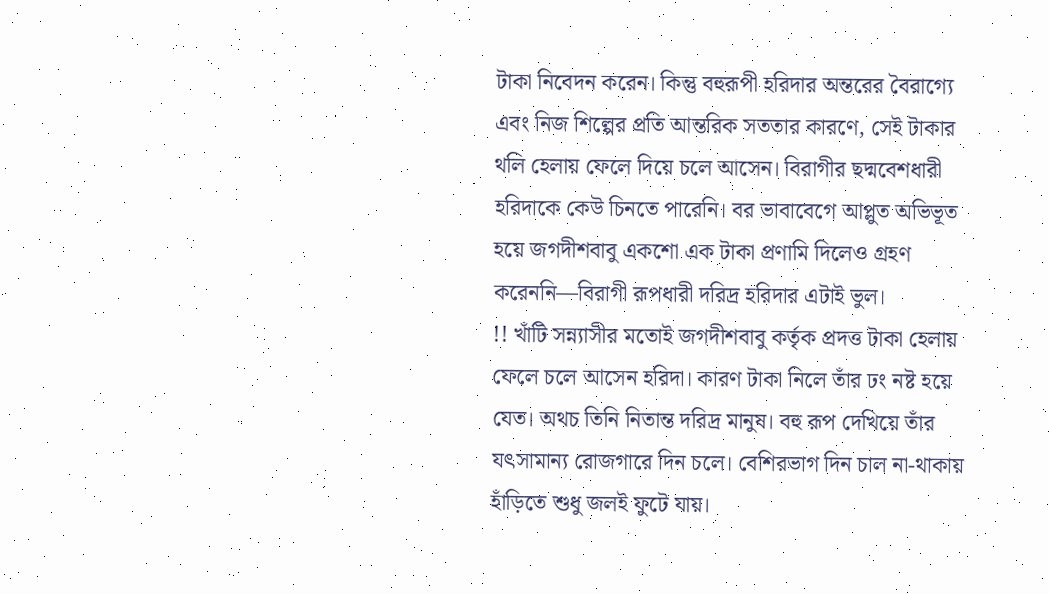টাকা নিবেদন করেন। কিন্তু বহুরূপী হরিদার অন্তরের বৈরাগ্যে এবং নিজ শিল্পের প্রতি আন্তরিক সততার কারণে, সেই টাকার থলি হেলায় ফেলে দিয়ে চলে আসেন। বিরাগীর ছদ্মবেশধারী হরিদাকে কেউ চিনতে পারেনি। বর ভাবাবেগে আপ্লুত অভিভূত হয়ে জগদীশবাবু একশো এক টাকা প্রণামি দিলেও গ্রহণ করেননি—বিরাগী রূপধারী দরিদ্র হরিদার এটাই ভুল।
!! খাঁটি সন্ন্যাসীর মতোই জগদীশবাবু কর্তৃক প্রদত্ত টাকা হেলায় ফেলে চলে আসেন হরিদা। কারণ টাকা নিলে তাঁর ঢং নষ্ট হয়ে যেত। অথচ তিনি নিতান্ত দরিদ্র মানুষ। বহু রূপ দেখিয়ে তাঁর যৎসামান্য রোজগারে দিন চলে। বেশিরভাগ দিন চাল না-থাকায় হাঁড়িতে শুধু জলই ফুটে যায়।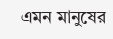এমন মানুষের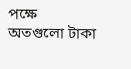পক্ষে অতগুলো টাকা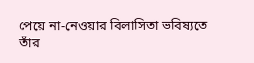পেয়ে না-নেওয়ার বিলাসিতা ভবিষ্যতে তাঁর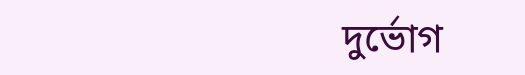দুর্ভোগ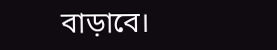বাড়াবে।